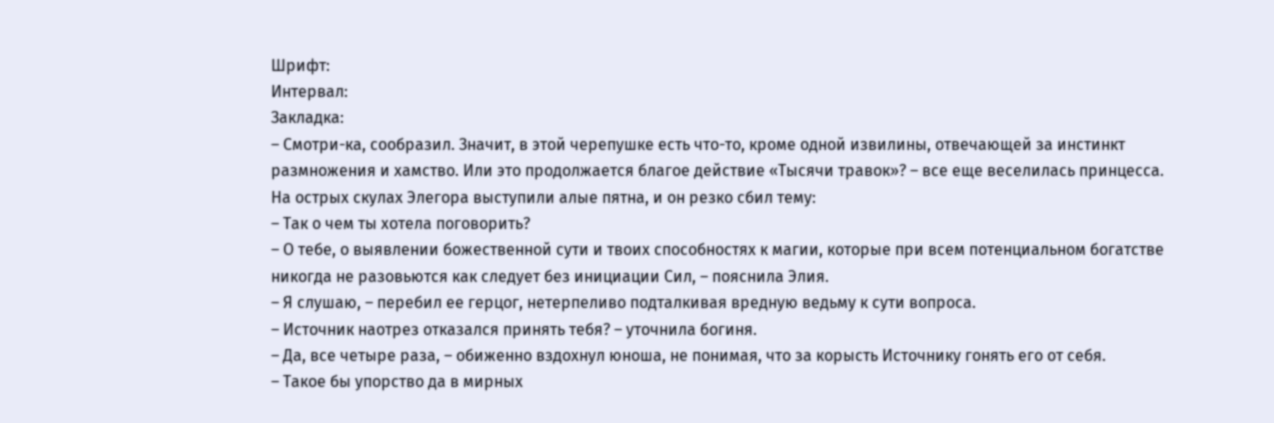Шрифт:
Интервал:
Закладка:
– Смотри-ка, сообразил. Значит, в этой черепушке есть что-то, кроме одной извилины, отвечающей за инстинкт размножения и хамство. Или это продолжается благое действие «Тысячи травок»? – все еще веселилась принцесса.
На острых скулах Элегора выступили алые пятна, и он резко сбил тему:
– Так о чем ты хотела поговорить?
– О тебе, о выявлении божественной сути и твоих способностях к магии, которые при всем потенциальном богатстве никогда не разовьются как следует без инициации Сил, – пояснила Элия.
– Я слушаю, – перебил ее герцог, нетерпеливо подталкивая вредную ведьму к сути вопроса.
– Источник наотрез отказался принять тебя? – уточнила богиня.
– Да, все четыре раза, – обиженно вздохнул юноша, не понимая, что за корысть Источнику гонять его от себя.
– Такое бы упорство да в мирных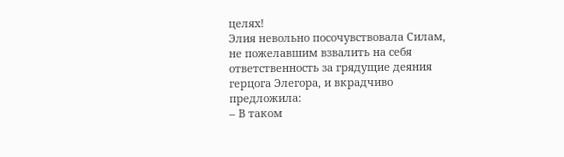целях!
Элия невольно посочувствовала Силам, не пожелавшим взвалить на себя ответственность за грядущие деяния герцога Элегора, и вкрадчиво предложила:
– В таком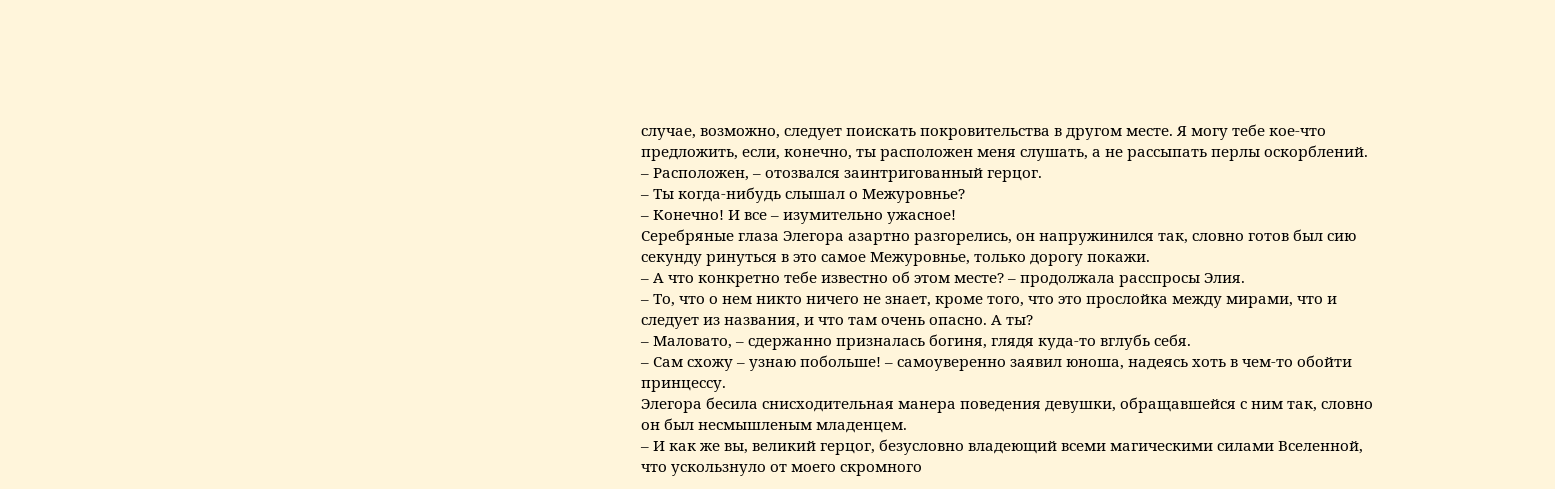случае, возможно, следует поискать покровительства в другом месте. Я могу тебе кое-что предложить, если, конечно, ты расположен меня слушать, а не рассыпать перлы оскорблений.
– Расположен, – отозвался заинтригованный герцог.
– Ты когда-нибудь слышал о Межуровнье?
– Конечно! И все – изумительно ужасное!
Серебряные глаза Элегора азартно разгорелись, он напружинился так, словно готов был сию секунду ринуться в это самое Межуровнье, только дорогу покажи.
– А что конкретно тебе известно об этом месте? – продолжала расспросы Элия.
– То, что о нем никто ничего не знает, кроме того, что это прослойка между мирами, что и следует из названия, и что там очень опасно. А ты?
– Маловато, – сдержанно призналась богиня, глядя куда-то вглубь себя.
– Сам схожу – узнаю побольше! – самоуверенно заявил юноша, надеясь хоть в чем-то обойти принцессу.
Элегора бесила снисходительная манера поведения девушки, обращавшейся с ним так, словно он был несмышленым младенцем.
– И как же вы, великий герцог, безусловно владеющий всеми магическими силами Вселенной, что ускользнуло от моего скромного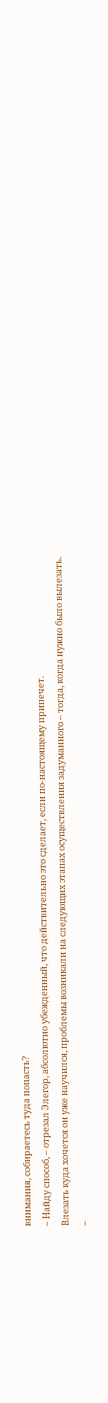внимания, собираетесь туда попасть?
– Найду способ, – отрезал Элегор, абсолютно убежденный, что действительно это сделает, если по-настоящему припечет.
Влезать куда хочется он уже научился, проблемы возникали на следующих этапах осуществления задуманного – тогда, когда нужно было вылезать.
–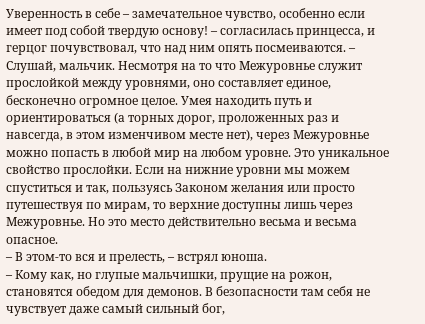Уверенность в себе – замечательное чувство, особенно если имеет под собой твердую основу! – согласилась принцесса, и герцог почувствовал, что над ним опять посмеиваются. – Слушай, мальчик. Несмотря на то что Межуровнье служит прослойкой между уровнями, оно составляет единое, бесконечно огромное целое. Умея находить путь и ориентироваться (а торных дорог, проложенных раз и навсегда, в этом изменчивом месте нет), через Межуровнье можно попасть в любой мир на любом уровне. Это уникальное свойство прослойки. Если на нижние уровни мы можем спуститься и так, пользуясь Законом желания или просто путешествуя по мирам, то верхние доступны лишь через Межуровнье. Но это место действительно весьма и весьма опасное.
– В этом-то вся и прелесть, – встрял юноша.
– Кому как, но глупые мальчишки, прущие на рожон, становятся обедом для демонов. В безопасности там себя не чувствует даже самый сильный бог,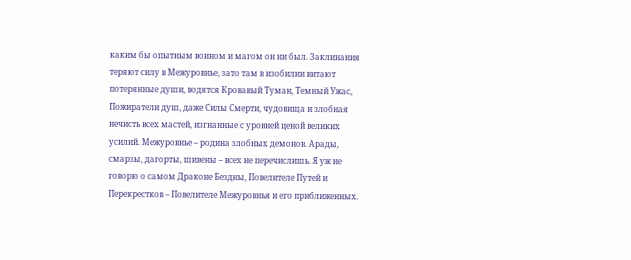каким бы опытным воином и магом он ни был. Заклинания теряют силу в Межуровнье, зато там в изобилии витают потерянные души, водятся Кровавый Туман, Темный Ужас, Пожиратели душ, даже Силы Смерти, чудовища и злобная нечисть всех мастей, изгнанные с уровней ценой великих усилий. Межуровнье – родина злобных демонов. Арады, смарзы, дагорты, шивены – всех не перечислишь. Я уж не говорю о самом Драконе Бездны, Повелителе Путей и Перекрестков – Повелителе Межуровнья и его приближенных.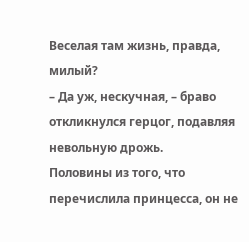Веселая там жизнь, правда, милый?
– Да уж, нескучная, – браво откликнулся герцог, подавляя невольную дрожь.
Половины из того, что перечислила принцесса, он не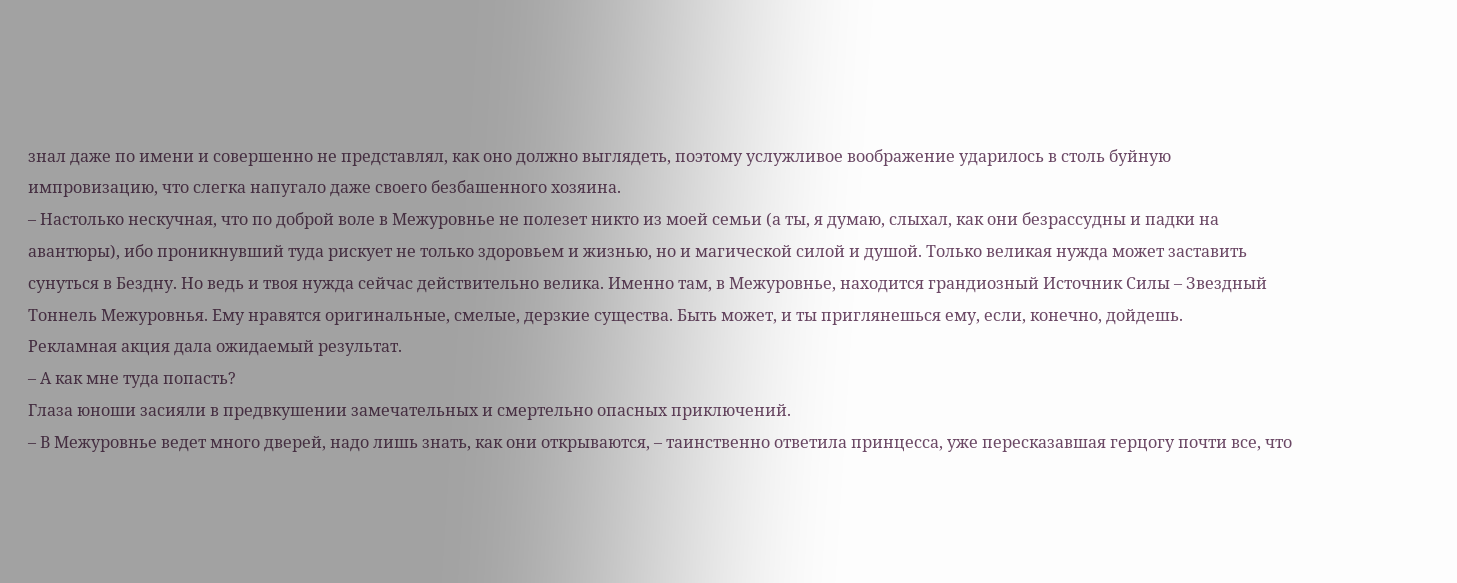знал даже по имени и совершенно не представлял, как оно должно выглядеть, поэтому услужливое воображение ударилось в столь буйную импровизацию, что слегка напугало даже своего безбашенного хозяина.
– Настолько нескучная, что по доброй воле в Межуровнье не полезет никто из моей семьи (а ты, я думаю, слыхал, как они безрассудны и падки на авантюры), ибо проникнувший туда рискует не только здоровьем и жизнью, но и магической силой и душой. Только великая нужда может заставить сунуться в Бездну. Но ведь и твоя нужда сейчас действительно велика. Именно там, в Межуровнье, находится грандиозный Источник Силы – Звездный Тоннель Межуровнья. Ему нравятся оригинальные, смелые, дерзкие существа. Быть может, и ты приглянешься ему, если, конечно, дойдешь.
Рекламная акция дала ожидаемый результат.
– А как мне туда попасть?
Глаза юноши засияли в предвкушении замечательных и смертельно опасных приключений.
– В Межуровнье ведет много дверей, надо лишь знать, как они открываются, – таинственно ответила принцесса, уже пересказавшая герцогу почти все, что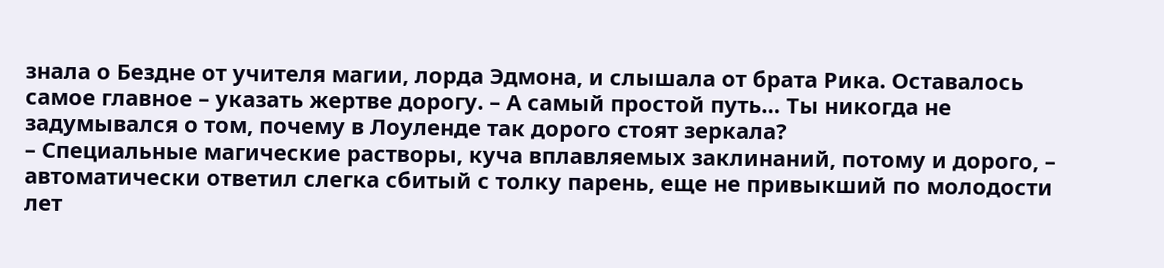знала о Бездне от учителя магии, лорда Эдмона, и слышала от брата Рика. Оставалось самое главное – указать жертве дорогу. – А самый простой путь… Ты никогда не задумывался о том, почему в Лоуленде так дорого стоят зеркала?
– Специальные магические растворы, куча вплавляемых заклинаний, потому и дорого, – автоматически ответил слегка сбитый с толку парень, еще не привыкший по молодости лет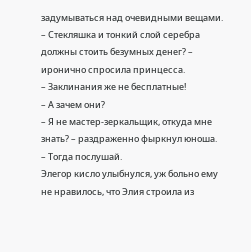задумываться над очевидными вещами.
– Стекляшка и тонкий слой серебра должны стоить безумных денег? – иронично спросила принцесса.
– Заклинания же не бесплатные!
– А зачем они?
– Я не мастер-зеркальщик, откуда мне знать? – раздраженно фыркнул юноша.
– Тогда послушай.
Элегор кисло улыбнулся, уж больно ему не нравилось, что Элия строила из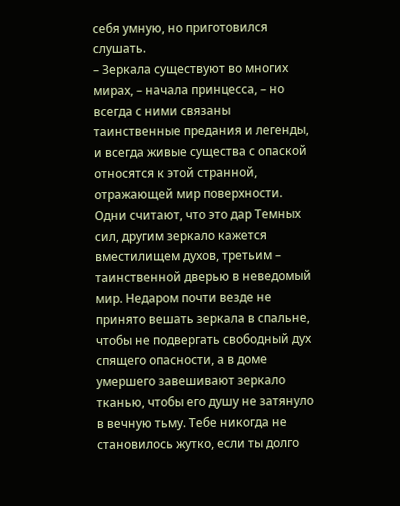себя умную, но приготовился слушать.
– Зеркала существуют во многих мирах, – начала принцесса, – но всегда с ними связаны таинственные предания и легенды, и всегда живые существа с опаской относятся к этой странной, отражающей мир поверхности. Одни считают, что это дар Темных сил, другим зеркало кажется вместилищем духов, третьим – таинственной дверью в неведомый мир. Недаром почти везде не принято вешать зеркала в спальне, чтобы не подвергать свободный дух спящего опасности, а в доме умершего завешивают зеркало тканью, чтобы его душу не затянуло в вечную тьму. Тебе никогда не становилось жутко, если ты долго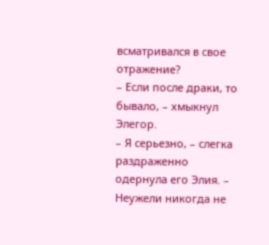всматривался в свое отражение?
– Если после драки, то бывало, – хмыкнул Элегор.
– Я серьезно, – слегка раздраженно одернула его Элия. – Неужели никогда не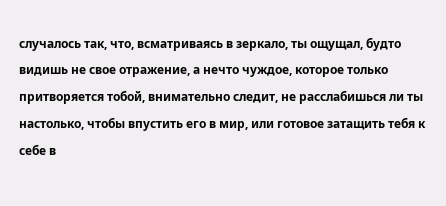случалось так, что, всматриваясь в зеркало, ты ощущал, будто видишь не свое отражение, а нечто чуждое, которое только притворяется тобой, внимательно следит, не расслабишься ли ты настолько, чтобы впустить его в мир, или готовое затащить тебя к себе в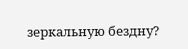зеркальную бездну?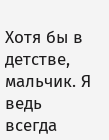Хотя бы в детстве, мальчик. Я ведь всегда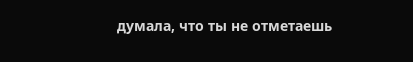думала, что ты не отметаешь